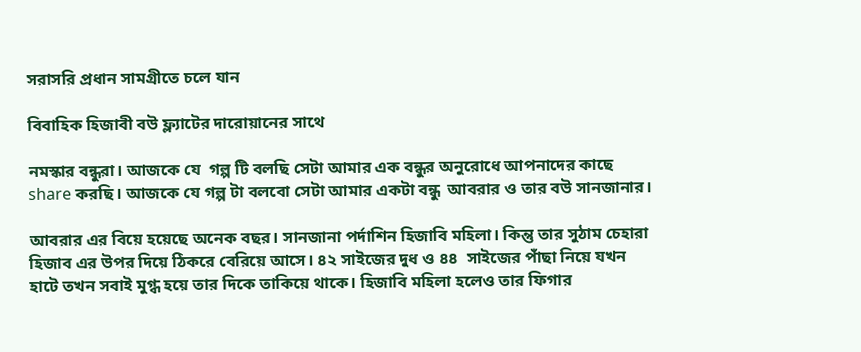সরাসরি প্রধান সামগ্রীতে চলে যান

বিবাহিক হিজাবী বউ ফ্ল্যাটের দারোয়ানের সাথে

নমস্কার বন্ধুরা। আজকে যে  গল্প টি বলছি সেটা আমার এক বন্ধুর অনুরোধে আপনাদের কাছে share করছি। আজকে যে গল্প টা বলবো সেটা আমার একটা বন্ধু  আবরার ও তার বউ সানজানার।

আবরার এর বিয়ে হয়েছে অনেক বছর। সানজানা পর্দাশিন হিজাবি মহিলা। কিন্তু তার সুঠাম চেহারা হিজাব এর উপর দিয়ে ঠিকরে বেরিয়ে আসে। ৪২ সাইজের দুধ ও ৪৪  সাইজের পাঁছা নিয়ে যখন  হাটে তখন সবাই মুগ্ধ হয়ে তার দিকে তাকিয়ে থাকে। হিজাবি মহিলা হলেও তার ফিগার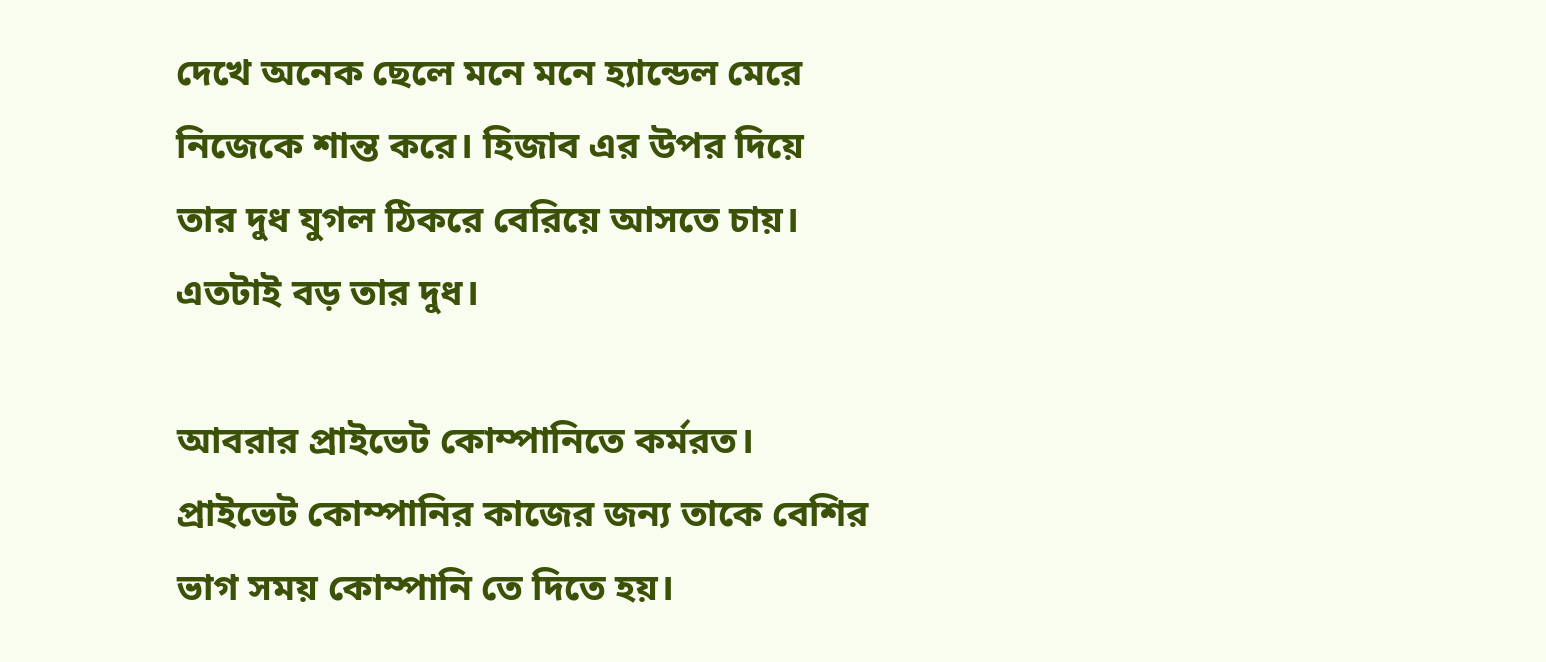দেখে অনেক ছেলে মনে মনে হ্যান্ডেল মেরে নিজেকে শান্ত করে। হিজাব এর উপর দিয়ে তার দুধ যুগল ঠিকরে বেরিয়ে আসতে চায়। এতটাই বড় তার দুধ।

আবরার প্রাইভেট কোম্পানিতে কর্মরত। প্রাইভেট কোম্পানির কাজের জন্য তাকে বেশির ভাগ সময় কোম্পানি তে দিতে হয়।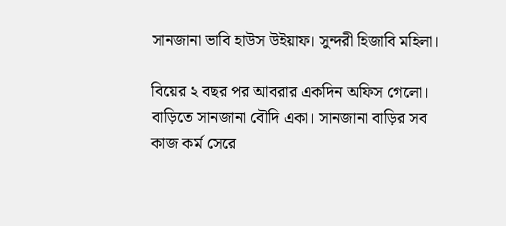সানজানা ভাবি হাউস উইয়াফ। সুন্দরী হিজাবি মহিলা।

বিয়ের ২ বছর পর আবরার একদিন অফিস গেলো। বাড়িতে সানজানা বৌদি একা। সানজানা বাড়ির সব কাজ কর্ম সেরে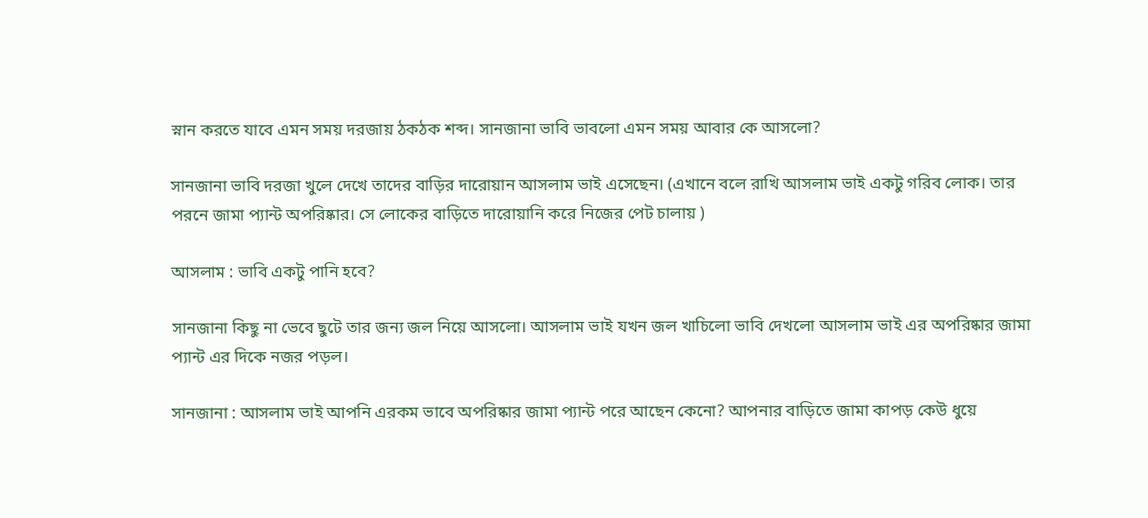স্নান করতে যাবে এমন সময় দরজায় ঠকঠক শব্দ। সানজানা ভাবি ভাবলো এমন সময় আবার কে আসলো?

সানজানা ভাবি দরজা খুলে দেখে তাদের বাড়ির দারোয়ান আসলাম ভাই এসেছেন। (এখানে বলে রাখি আসলাম ভাই একটু গরিব লোক। তার পরনে জামা প্যান্ট অপরিষ্কার। সে লোকের বাড়িতে দারোয়ানি করে নিজের পেট চালায় )

আসলাম : ভাবি একটু পানি হবে?

সানজানা কিছু না ভেবে ছুটে তার জন্য জল নিয়ে আসলো। আসলাম ভাই যখন জল খাচিলো ভাবি দেখলো আসলাম ভাই এর অপরিষ্কার জামা প্যান্ট এর দিকে নজর পড়ল।

সানজানা : আসলাম ভাই আপনি এরকম ভাবে অপরিষ্কার জামা প্যান্ট পরে আছেন কেনো? আপনার বাড়িতে জামা কাপড় কেউ ধুয়ে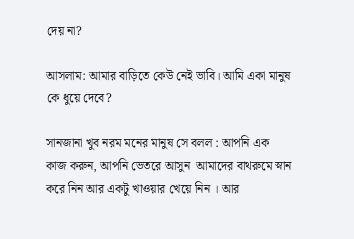দেয় না?

আসলাম: আমার বাড়িতে কেউ নেই ভাবি। আমি একা মানুষ কে ধুয়ে দেবে?

সানজানা খুব নরম মনের মানুষ সে বলল : আপনি এক কাজ করুন, আপনি ভেতরে আসুন  আমাদের বাথরুমে স্নান করে নিন আর একটু খাওয়ার খেয়ে নিন । আর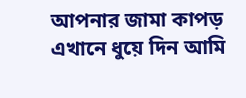আপনার জামা কাপড় এখানে ধুয়ে দিন আমি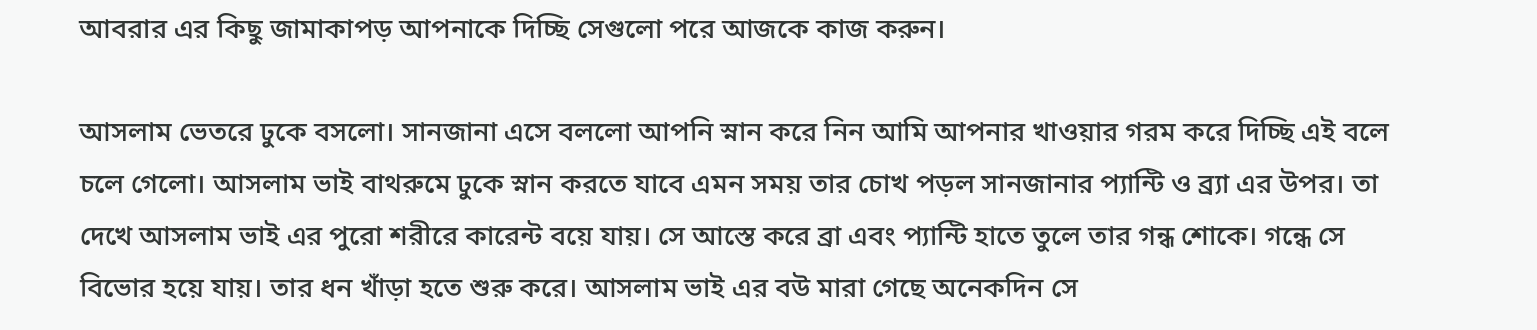আবরার এর কিছু জামাকাপড় আপনাকে দিচ্ছি সেগুলো পরে আজকে কাজ করুন।

আসলাম ভেতরে ঢুকে বসলো। সানজানা এসে বললো আপনি স্নান করে নিন আমি আপনার খাওয়ার গরম করে দিচ্ছি এই বলে চলে গেলো। আসলাম ভাই বাথরুমে ঢুকে স্নান করতে যাবে এমন সময় তার চোখ পড়ল সানজানার প্যান্টি ও ব্র্যা এর উপর। তা দেখে আসলাম ভাই এর পুরো শরীরে কারেন্ট বয়ে যায়। সে আস্তে করে ব্রা এবং প্যান্টি হাতে তুলে তার গন্ধ শোকে। গন্ধে সে বিভোর হয়ে যায়। তার ধন খাঁড়া হতে শুরু করে। আসলাম ভাই এর বউ মারা গেছে অনেকদিন সে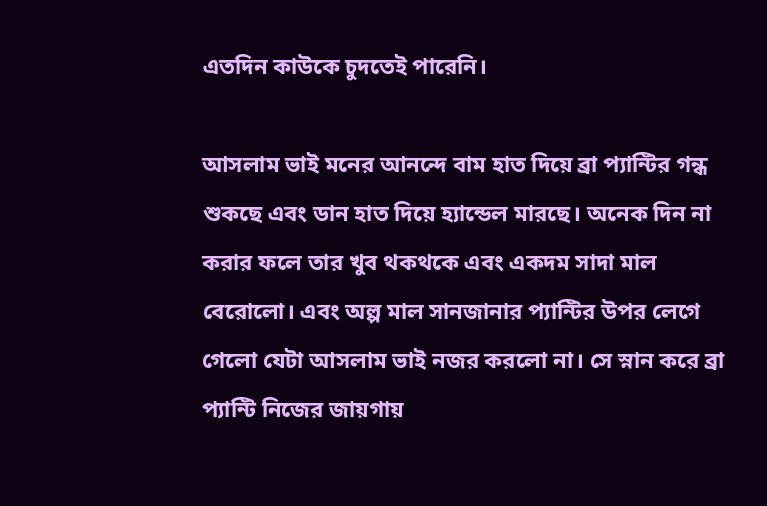এতদিন কাউকে চুদতেই পারেনি।

আসলাম ভাই মনের আনন্দে বাম হাত দিয়ে ব্রা প্যান্টির গন্ধ শুকছে এবং ডান হাত দিয়ে হ্যান্ডেল মারছে। অনেক দিন না করার ফলে তার খুব থকথকে এবং একদম সাদা মাল বেরোলো। এবং অল্প মাল সানজানার প্যান্টির উপর লেগে গেলো যেটা আসলাম ভাই নজর করলো না। সে স্নান করে ব্রা প্যান্টি নিজের জায়গায়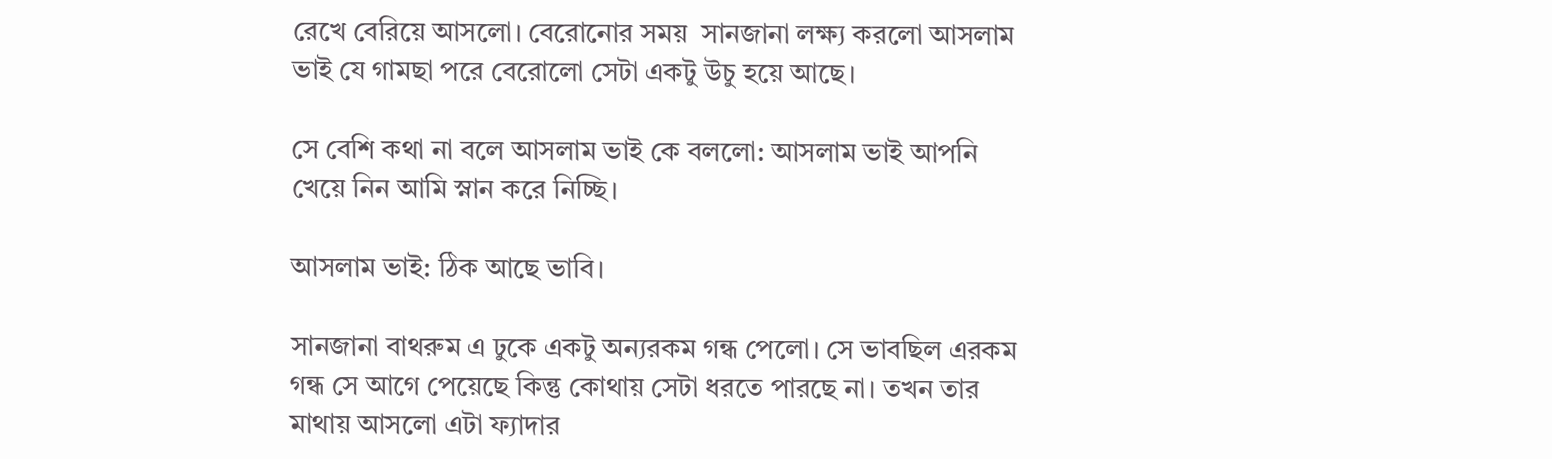রেখে বেরিয়ে আসলো। বেরোনোর সময়  সানজানা লক্ষ্য করলো আসলাম ভাই যে গামছা পরে বেরোলো সেটা একটু উচু হয়ে আছে।

সে বেশি কথা না বলে আসলাম ভাই কে বললো: আসলাম ভাই আপনি খেয়ে নিন আমি স্নান করে নিচ্ছি।

আসলাম ভাই: ঠিক আছে ভাবি।

সানজানা বাথরুম এ ঢুকে একটু অন্যরকম গন্ধ পেলো। সে ভাবছিল এরকম গন্ধ সে আগে পেয়েছে কিন্তু কোথায় সেটা ধরতে পারছে না। তখন তার মাথায় আসলো এটা ফ্যাদার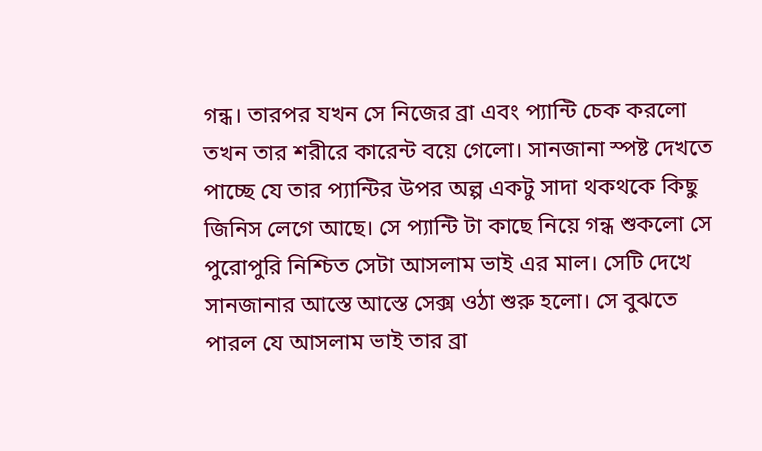গন্ধ। তারপর যখন সে নিজের ব্রা এবং প্যান্টি চেক করলো তখন তার শরীরে কারেন্ট বয়ে গেলো। সানজানা স্পষ্ট দেখতে পাচ্ছে যে তার প্যান্টির উপর অল্প একটু সাদা থকথকে কিছু জিনিস লেগে আছে। সে প্যান্টি টা কাছে নিয়ে গন্ধ শুকলো সে পুরোপুরি নিশ্চিত সেটা আসলাম ভাই এর মাল। সেটি দেখে সানজানার আস্তে আস্তে সেক্স ওঠা শুরু হলো। সে বুঝতে পারল যে আসলাম ভাই তার ব্রা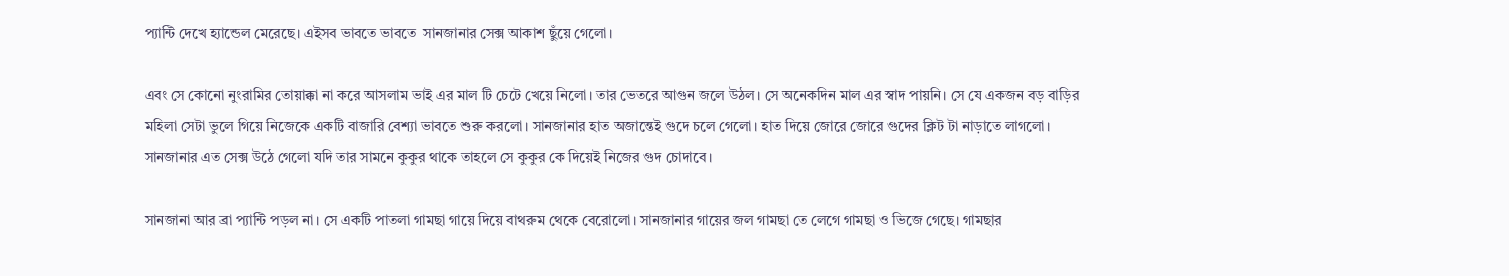প্যান্টি দেখে হ্যান্ডেল মেরেছে। এইসব ভাবতে ভাবতে  সানজানার সেক্স আকাশ ছুঁয়ে গেলো।

এবং সে কোনো নুংরামির তোয়াক্কা না করে আসলাম ভাই এর মাল টি চেটে খেয়ে নিলো। তার ভেতরে আগুন জলে উঠল। সে অনেকদিন মাল এর স্বাদ পায়নি। সে যে একজন বড় বাড়ির মহিলা সেটা ভুলে গিয়ে নিজেকে একটি বাজারি বেশ্যা ভাবতে শুরু করলো। সানজানার হাত অজান্তেই গুদে চলে গেলো। হাত দিয়ে জোরে জোরে গুদের ক্লিট টা নাড়াতে লাগলো। সানজানার এত সেক্স উঠে গেলো যদি তার সামনে কুকুর থাকে তাহলে সে কুকুর কে দিয়েই নিজের গুদ চোদাবে।

সানজানা আর ব্রা প্যান্টি পড়ল না। সে একটি পাতলা গামছা গায়ে দিয়ে বাথরুম থেকে বেরোলো। সানজানার গায়ের জল গামছা তে লেগে গামছা ও ভিজে গেছে। গামছার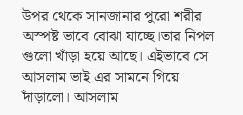উপর থেকে সানজানার পুরো শরীর অস্পষ্ট ভাবে বোঝা যাচ্ছে।তার নিপল গুলো খাঁড়া হয়ে আছে। এইভাবে সে আসলাম ভাই এর সামনে গিয়ে দাঁড়ালো। আসলাম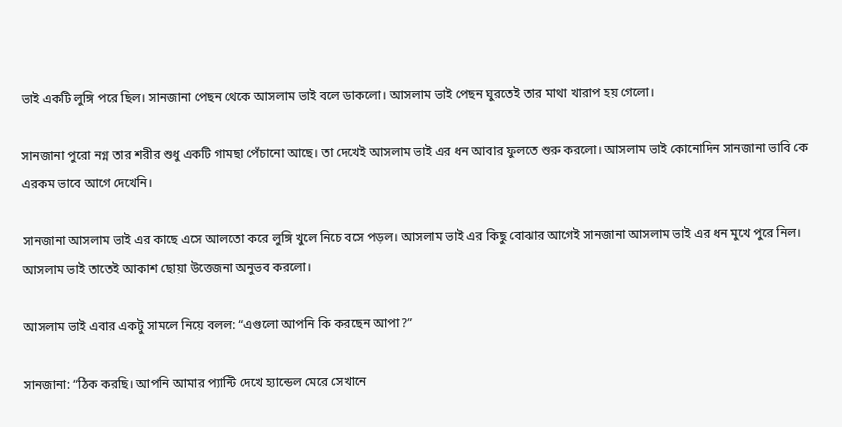ভাই একটি লুঙ্গি পরে ছিল। সানজানা পেছন থেকে আসলাম ভাই বলে ডাকলো। আসলাম ভাই পেছন ঘুরতেই তার মাথা খারাপ হয় গেলো।

সানজানা পুরো নগ্ন তার শরীর শুধু একটি গামছা পেঁচানো আছে। তা দেখেই আসলাম ভাই এর ধন আবার ফুলতে শুরু করলো। আসলাম ভাই কোনোদিন সানজানা ভাবি কে এরকম ভাবে আগে দেখেনি।

সানজানা আসলাম ভাই এর কাছে এসে আলতো করে লুঙ্গি খুলে নিচে বসে পড়ল। আসলাম ভাই এর কিছু বোঝার আগেই সানজানা আসলাম ভাই এর ধন মুখে পুরে নিল। আসলাম ভাই তাতেই আকাশ ছোয়া উত্তেজনা অনুভব করলো।

আসলাম ভাই এবার একটু সামলে নিয়ে বলল: “এগুলো আপনি কি করছেন আপা?”

সানজানা: “ঠিক করছি। আপনি আমার প্যান্টি দেখে হ্যান্ডেল মেরে সেখানে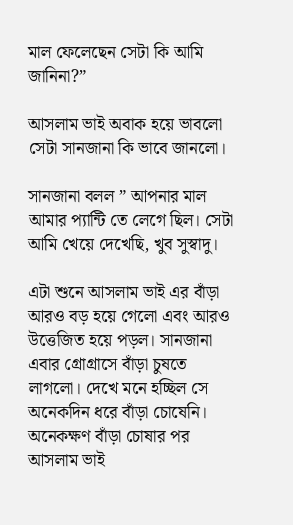মাল ফেলেছেন সেটা কি আমি জানিনা?”

আসলাম ভাই অবাক হয়ে ভাবলো সেটা সানজানা কি ভাবে জানলো।

সানজানা বলল ” আপনার মাল আমার প্যান্টি তে লেগে ছিল। সেটা আমি খেয়ে দেখেছি, খুব সুস্বাদু।

এটা শুনে আসলাম ভাই এর বাঁড়া আরও বড় হয়ে গেলো এবং আরও উত্তেজিত হয়ে পড়ল। সানজানা এবার গ্রোগ্রাসে বাঁড়া চুষতে লাগলো। দেখে মনে হচ্ছিল সে অনেকদিন ধরে বাঁড়া চোষেনি। অনেকক্ষণ বাঁড়া চোষার পর আসলাম ভাই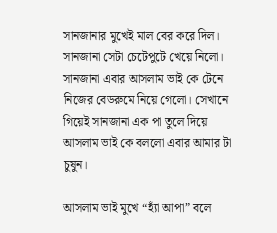সানজানার মুখেই মাল বের করে দিল। সানজানা সেটা চেটেপুটে খেয়ে নিলো। সানজানা এবার আসলাম ভাই কে টেনে নিজের বেডরুমে নিয়ে গেলো। সেখানে গিয়েই সানজানা এক পা তুলে দিয়ে আসলাম ভাই কে বললো এবার আমার টা চুষুন।

আসলাম ভাই মুখে “হ্যাঁ আপা” বলে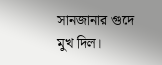সানজানার গুদে মুখ দিল।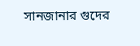সানজানার গুদের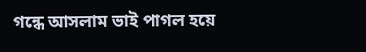গন্ধে আসলাম ভাই পাগল হয়ে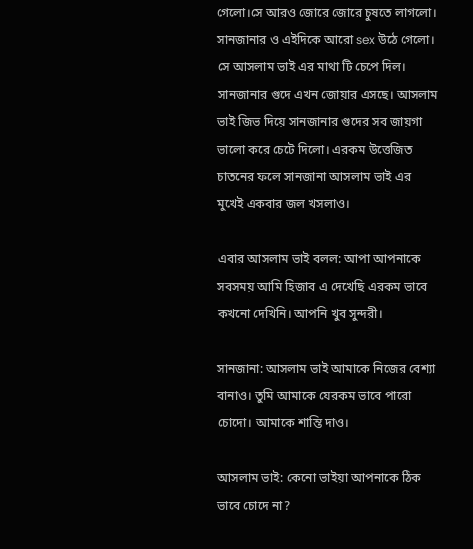গেলো।সে আরও জোরে জোরে চুষতে লাগলো। সানজানার ও এইদিকে আরো sex উঠে গেলো। সে আসলাম ভাই এর মাথা টি চেপে দিল। সানজানার গুদে এখন জোয়ার এসছে। আসলাম ভাই জিভ দিয়ে সানজানার গুদের সব জায়গা ভালো করে চেটে দিলো। এরকম উত্তেজিত  চাতনের ফলে সানজানা আসলাম ভাই এর মুখেই একবার জল খসলাও।

এবার আসলাম ভাই বলল: আপা আপনাকে সবসময় আমি হিজাব এ দেখেছি এরকম ভাবে কখনো দেখিনি। আপনি খুব সুন্দরী।

সানজানা: আসলাম ভাই আমাকে নিজের বেশ্যা বানাও। তুমি আমাকে যেরকম ভাবে পারো চোদো। আমাকে শান্তি দাও।

আসলাম ভাই: কেনো ভাইয়া আপনাকে ঠিক ভাবে চোদে না?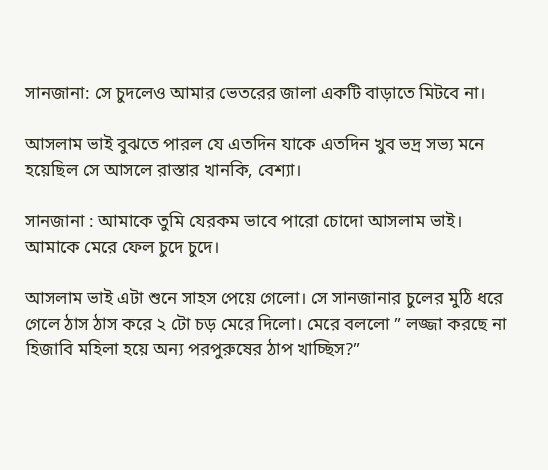সানজানা: সে চুদলেও আমার ভেতরের জালা একটি বাড়াতে মিটবে না।

আসলাম ভাই বুঝতে পারল যে এতদিন যাকে এতদিন খুব ভদ্র সভ্য মনে হয়েছিল সে আসলে রাস্তার খানকি, বেশ্যা।

সানজানা : আমাকে তুমি যেরকম ভাবে পারো চোদো আসলাম ভাই। আমাকে মেরে ফেল চুদে চুদে।

আসলাম ভাই এটা শুনে সাহস পেয়ে গেলো। সে সানজানার চুলের মুঠি ধরে গেলে ঠাস ঠাস করে ২ টো চড় মেরে দিলো। মেরে বললো ” লজ্জা করছে না হিজাবি মহিলা হয়ে অন্য পরপুরুষের ঠাপ খাচ্ছিস?”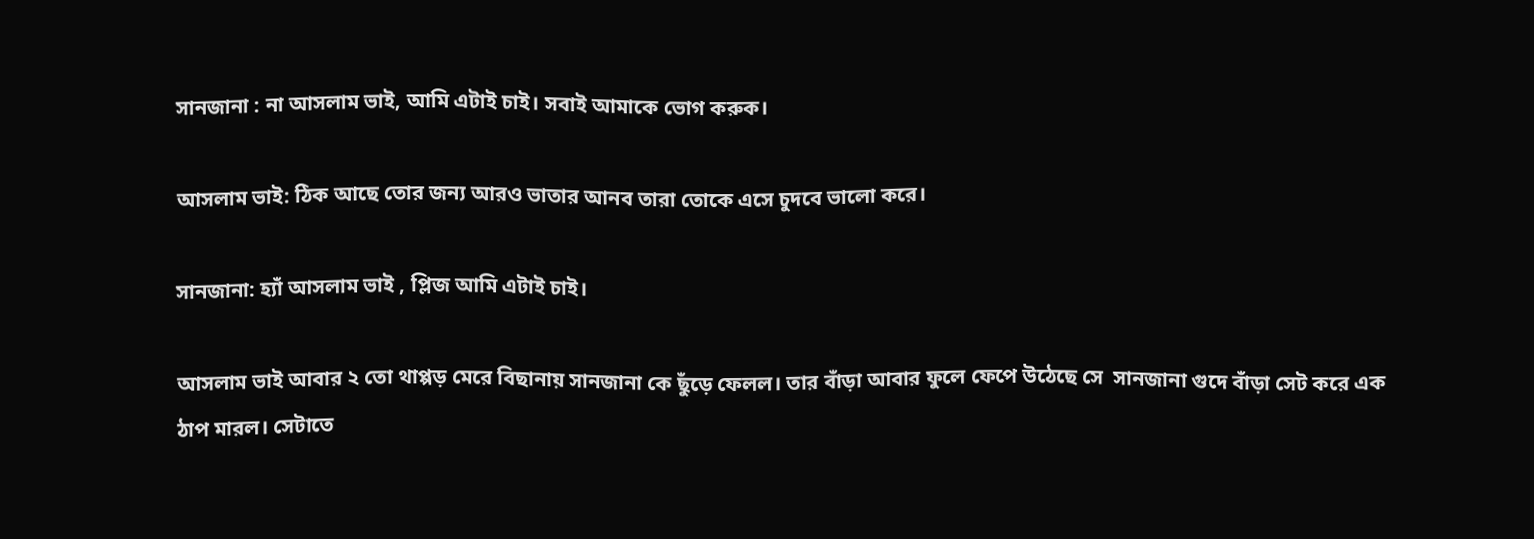সানজানা : না আসলাম ভাই, আমি এটাই চাই। সবাই আমাকে ভোগ করুক।

আসলাম ভাই: ঠিক আছে তোর জন্য আরও ভাতার আনব তারা তোকে এসে চুদবে ভালো করে।

সানজানা: হ্যাঁ আসলাম ভাই , প্লিজ আমি এটাই চাই।

আসলাম ভাই আবার ২ তো থাপ্পড় মেরে বিছানায় সানজানা কে ছুঁড়ে ফেলল। তার বাঁড়া আবার ফুলে ফেপে উঠেছে সে  সানজানা গুদে বাঁড়া সেট করে এক ঠাপ মারল। সেটাতে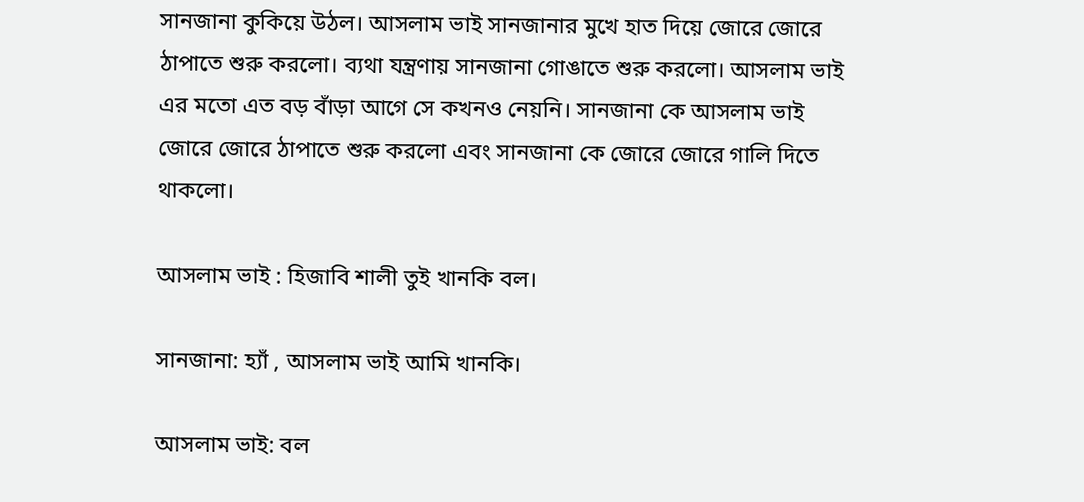সানজানা কুকিয়ে উঠল। আসলাম ভাই সানজানার মুখে হাত দিয়ে জোরে জোরে ঠাপাতে শুরু করলো। ব্যথা যন্ত্রণায় সানজানা গোঙাতে শুরু করলো। আসলাম ভাই এর মতো এত বড় বাঁড়া আগে সে কখনও নেয়নি। সানজানা কে আসলাম ভাই জোরে জোরে ঠাপাতে শুরু করলো এবং সানজানা কে জোরে জোরে গালি দিতে থাকলো।

আসলাম ভাই : হিজাবি শালী তুই খানকি বল।

সানজানা: হ্যাঁ , আসলাম ভাই আমি খানকি।

আসলাম ভাই: বল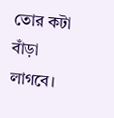তোর কটা বাঁড়া লাগবে।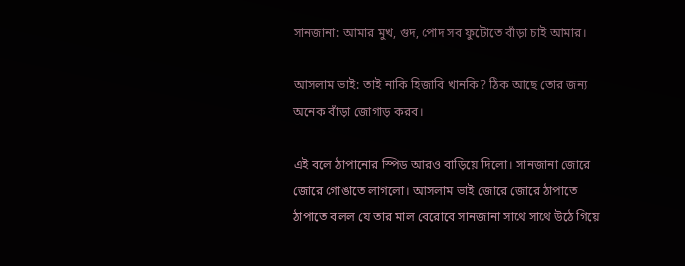সানজানা: আমার মুখ, গুদ, পোদ সব ফুটোতে বাঁড়া চাই আমার।

আসলাম ভাই: তাই নাকি হিজাবি খানকি? ঠিক আছে তোর জন্য অনেক বাঁড়া জোগাড় করব।

এই বলে ঠাপানোর স্পিড আরও বাড়িয়ে দিলো। সানজানা জোরে জোরে গোঙাতে লাগলো। আসলাম ভাই জোরে জোরে ঠাপাতে ঠাপাতে বলল যে তার মাল বেরোবে সানজানা সাথে সাথে উঠে গিয়ে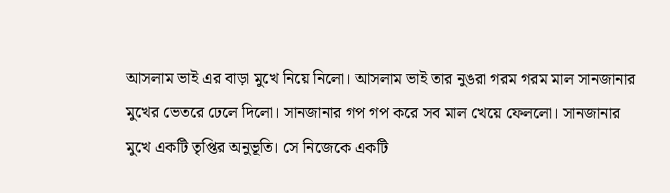আসলাম ভাই এর বাড়া মুখে নিয়ে নিলো। আসলাম ভাই তার নুঙরা গরম গরম মাল সানজানার মুখের ভেতরে ঢেলে দিলো। সানজানার গপ গপ করে সব মাল খেয়ে ফেললো। সানজানার মুখে একটি তৃপ্তির অনুভূতি। সে নিজেকে একটি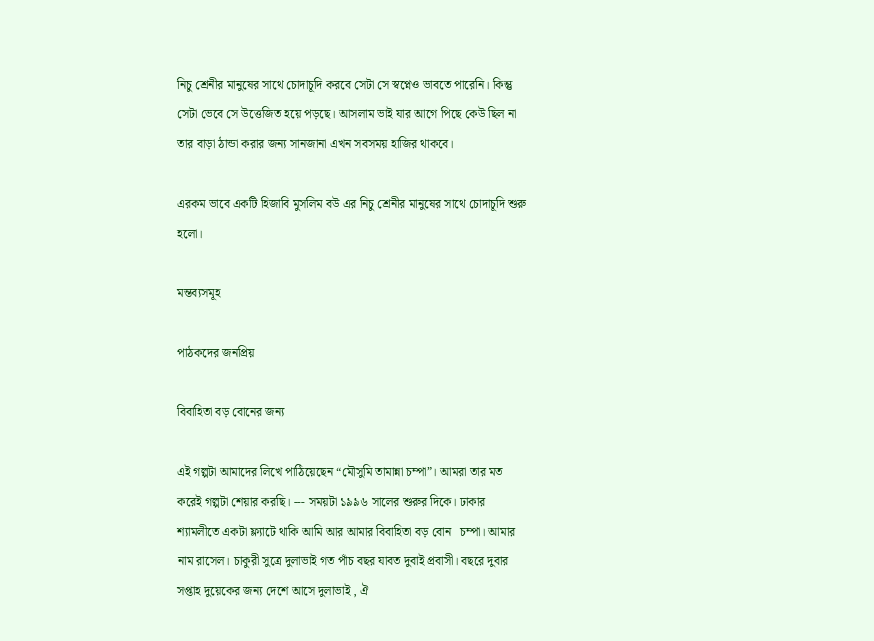নিচু শ্রেনীর মানুষের সাথে চোদাচূদি করবে সেটা সে স্বপ্নেও ভাবতে পারেনি। কিন্তু সেটা ভেবে সে উত্তেজিত হয়ে পড়ছে। আসলাম ভাই যার আগে পিছে কেউ ছিল না তার বাড়া ঠান্ডা করার জন্য সানজানা এখন সবসময় হাজির থাকবে।

এরকম ভাবে একটি হিজাবি মুসলিম বউ এর নিচু শ্রেনীর মানুষের সাথে চোদাচূদি শুরু হলো।

মন্তব্যসমূহ

পাঠকদের জনপ্রিয়

বিবাহিতা বড় বোনের জন্য

এই গল্পটা আমাদের লিখে পাঠিয়েছেন “মৌসুমি তামান্না চম্পা”। আমরা তার মত করেই গল্পটা শেয়ার করছি। --- সময়টা ১৯৯৬ সালের শুরুর দিকে। ঢাকার শ্যামলীতে একটা ফ্ল্যাটে থাকি আমি আর আমার বিবাহিতা বড় বোন   চম্পা। আমার নাম রাসেল। চাকুরী সুত্রে দুলাভাই গত পাঁচ বছর যাবত দুবাই প্রবাসী। বছরে দুবার সপ্তাহ দুয়েকের জন্য দেশে আসে দুলাভাই , ঐ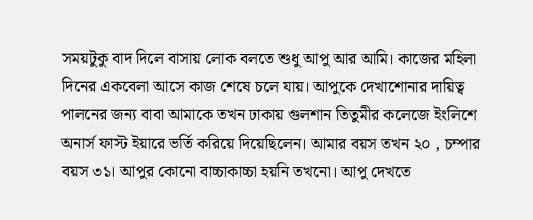সময়টুকু বাদ দিলে বাসায় লোক বলতে শুধু আপু আর আমি। কাজের মহিলা দিনের একবেলা আসে কাজ শেষে চলে যায়। আপুকে দেখাশোনার দায়িত্ব পালনের জন্য বাবা আমাকে তখন ঢাকায় গুলশান তিতুমীর কলেজে ইংলিশে অনার্স ফাস্ট ইয়ারে ভর্তি করিয়ে দিয়েছিলেন। আমার বয়স তখন ২০ , চম্পার বয়স ৩১। আপুর কোনো বাচ্চাকাচ্চা হয়নি তখনো। আপু দেখতে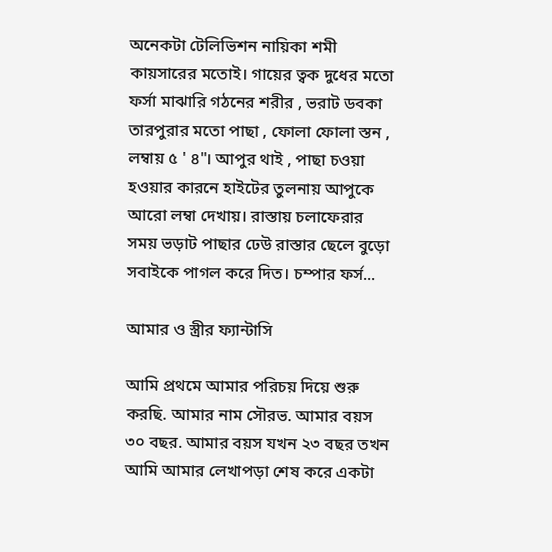অনেকটা টেলিভিশন নায়িকা শমী কায়সারের মতোই। গায়ের ত্বক দুধের মতো ফর্সা মাঝারি গঠনের শরীর , ভরাট ডবকা তারপুরার মতো পাছা , ফোলা ফোলা স্তন , লম্বায় ৫ ' ৪"। আপুর থাই , পাছা চওয়া হওয়ার কারনে হাইটের তুলনায় আপুকে আরো লম্বা দেখায়। রাস্তায় চলাফেরার সময় ভড়াট পাছার ঢেউ রাস্তার ছেলে বুড়ো সবাইকে পাগল করে দিত। চম্পার ফর্স...

আমার ও স্ত্রীর ফ্যান্টাসি

আমি প্রথমে আমার পরিচয় দিয়ে শুরু করছি. আমার নাম সৌরভ. আমার বয়স ৩০ বছর. আমার বয়স যখন ২৩ বছর তখন আমি আমার লেখাপড়া শেষ করে একটা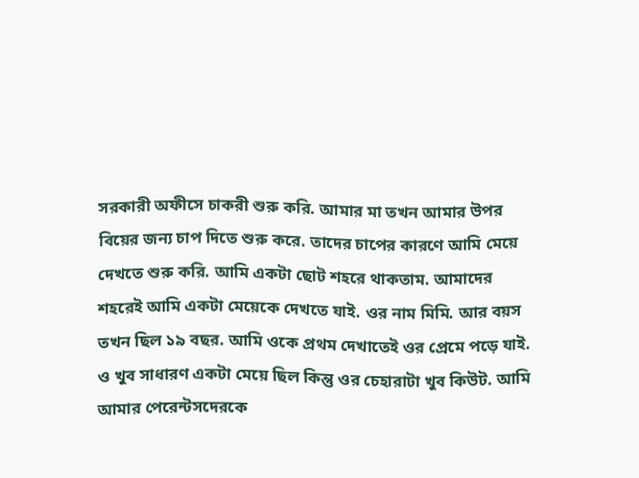সরকারী অফীসে চাকরী শুরু করি. আমার মা তখন আমার উপর বিয়ের জন্য চাপ দিতে শুরু করে. তাদের চাপের কারণে আমি মেয়ে দেখতে শুরু করি. আমি একটা ছোট শহরে থাকতাম. আমাদের শহরেই আমি একটা মেয়েকে দেখতে যাই. ওর নাম মিমি. আর বয়স তখন ছিল ১৯ বছর. আমি ওকে প্রথম দেখাতেই ওর প্রেমে পড়ে যাই. ও খুব সাধারণ একটা মেয়ে ছিল কিন্তু ওর চেহারাটা খুব কিউট. আমি আমার পেরেন্টসদেরকে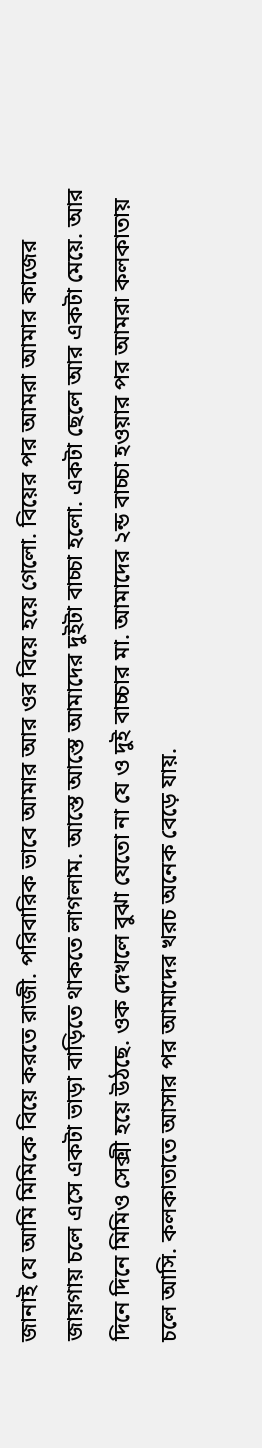জানাই যে আমি মিমিকে বিয়ে করতে রাজী. পরিবারিক ভাবে আমার আর ওর বিয়ে হয়ে গেলো. বিয়ের পর আমরা আমার কাজের জায়গায় চলে এসে একটা ভাড়া বাড়িতে থাকতে লাগলাম. আস্তে আস্তে আমাদের দুইটা বাচ্চা হলো. একটা ছেলে আর একটা মেয়ে. আর দিনে দিনে মিমিও সেক্সী হয়ে উঠছে. ওক দেখলে বুঝা যেতো না যে ও দুই বাচ্চার মা. আমাদের ২ন্ড বাচ্চা হওয়ার পর আমরা কলকাতায় চলে আসি. কলকাতাতে আসার পর আমাদের খরচ অনেক বেড়ে যায়.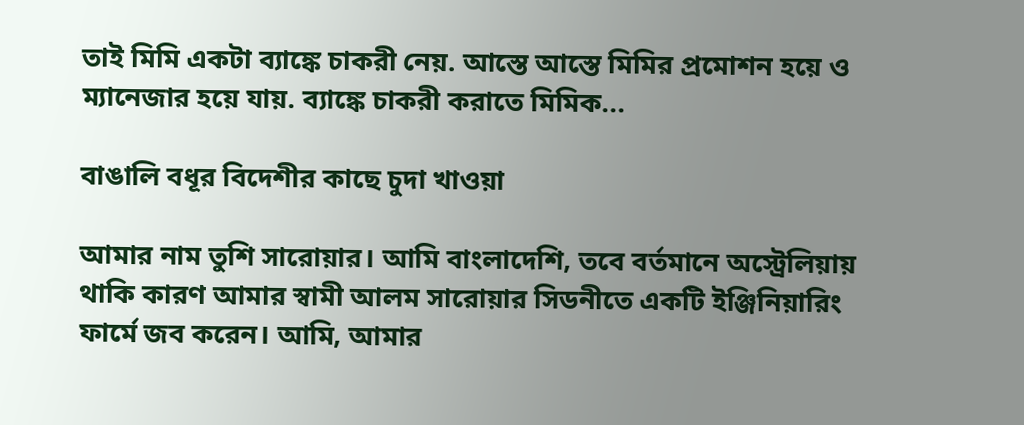তাই মিমি একটা ব্যাঙ্কে চাকরী নেয়. আস্তে আস্তে মিমির প্রমোশন হয়ে ও ম্যানেজার হয়ে যায়. ব্যাঙ্কে চাকরী করাতে মিমিক...

বাঙালি বধূর বিদেশীর কাছে চুদা খাওয়া

আমার নাম তুশি সারোয়ার। আমি বাংলাদেশি, তবে বর্তমানে অস্ট্রেলিয়ায় থাকি কারণ আমার স্বামী আলম সারোয়ার সিডনীতে একটি ইঞ্জিনিয়ারিং ফার্মে জব করেন। আমি, আমার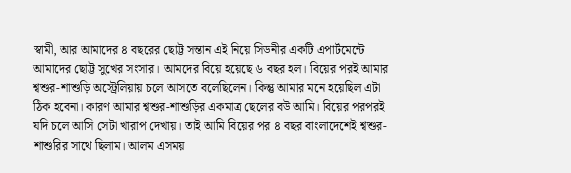স্বামী, আর আমাদের ৪ বছরের ছোট্ট সন্তান এই নিয়ে সিডনীর একটি এপার্টমেন্টে আমাদের ছোট্ট সুখের সংসার। আমদের বিয়ে হয়েছে ৬ বছর হল। বিয়ের পরই আমার শ্বশুর-শাশুড়ি অস্ট্রেলিয়ায় চলে আসতে বলেছিলেন। কিন্তু আমার মনে হয়েছিল এটা ঠিক হবেনা। কারণ আমার শ্বশুর-শাশুড়ির একমাত্র ছেলের বউ আমি। বিয়ের পরপরই যদি চলে আসি সেটা খারাপ দেখায়। তাই আমি বিয়ের পর ৪ বছর বাংলাদেশেই শ্বশুর-শাশুরির সাথে ছিলাম। আলম এসময়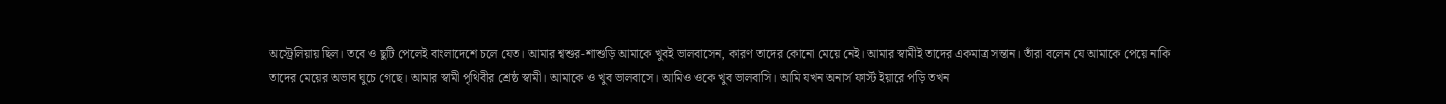অস্ট্রেলিয়ায় ছিল। তবে ও ছুটি পেলেই বাংলাদেশে চলে যেত। আমার শ্বশুর-শাশুড়ি আমাকে খুবই ভালবাসেন, কারণ তাদের কোনো মেয়ে নেই। আমার স্বামীই তাদের একমাত্র সন্তান। তাঁরা বলেন যে আমাকে পেয়ে নাকি তাদের মেয়ের অভাব ঘুচে গেছে। আমার স্বামী পৃথিবীর শ্রেষ্ঠ স্বামী। আমাকে ও খুব ভালবাসে। আমিও ওকে খুব ভালবাসি। আমি যখন অনার্স ফার্স্ট ইয়ারে পড়ি তখন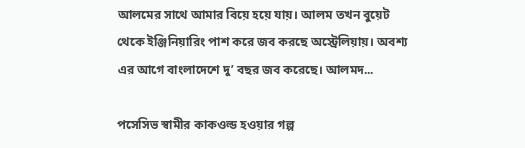আলমের সাথে আমার বিয়ে হয়ে যায়। আলম তখন বুয়েট থেকে ইঞ্জিনিয়ারিং পাশ করে জব করছে অস্ট্রেলিয়ায়। অবশ্য এর আগে বাংলাদেশে দু’ বছর জব করেছে। আলমদ...

পসেসিভ স্বামীর কাকওল্ড হওয়ার গল্প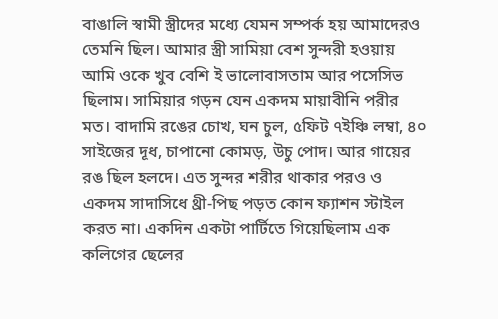বাঙালি স্বামী স্ত্রীদের মধ্যে যেমন সম্পর্ক হয় আমাদেরও তেমনি ছিল। আমার স্ত্রী সামিয়া বেশ সুন্দরী হওয়ায় আমি ওকে খুব বেশি ই ভালোবাসতাম আর পসেসিভ ছিলাম। সামিয়ার গড়ন যেন একদম মায়াবীনি পরীর মত। বাদামি রঙের চোখ, ঘন চুল, ৫ফিট ৭ইঞ্চি লম্বা, ৪০ সাইজের দূধ, চাপানো কোমড়, উচু পোদ। আর গায়ের রঙ ছিল হলদে। এত সুন্দর শরীর থাকার পরও ও একদম সাদাসিধে থ্রী-পিছ পড়ত কোন ফ্যাশন স্টাইল করত না। একদিন একটা পার্টিতে গিয়েছিলাম এক কলিগের ছেলের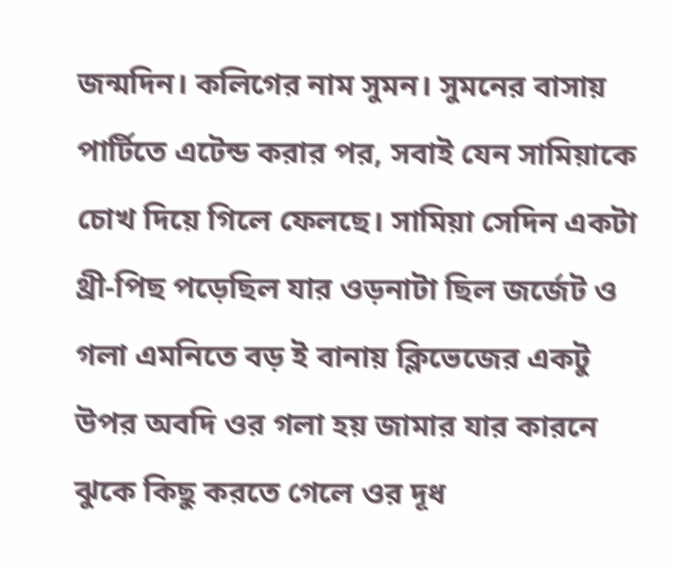জন্মদিন। কলিগের নাম সুমন। সুমনের বাসায় পার্টিতে এটেন্ড করার পর, সবাই যেন সামিয়াকে চোখ দিয়ে গিলে ফেলছে। সামিয়া সেদিন একটা থ্রী-পিছ পড়েছিল যার ওড়নাটা ছিল জর্জেট ও গলা এমনিতে বড় ই বানায় ক্লিভেজের একটু উপর অবদি ওর গলা হয় জামার যার কারনে ঝুকে কিছু করতে গেলে ওর দূধ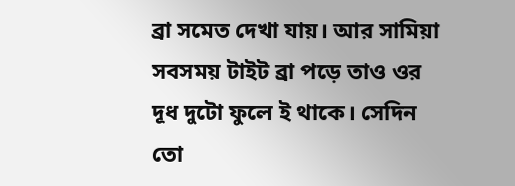ব্রা সমেত দেখা যায়। আর সামিয়া সবসময় টাইট ব্রা পড়ে তাও ওর দূধ দুটো ফুলে ই থাকে। সেদিন তো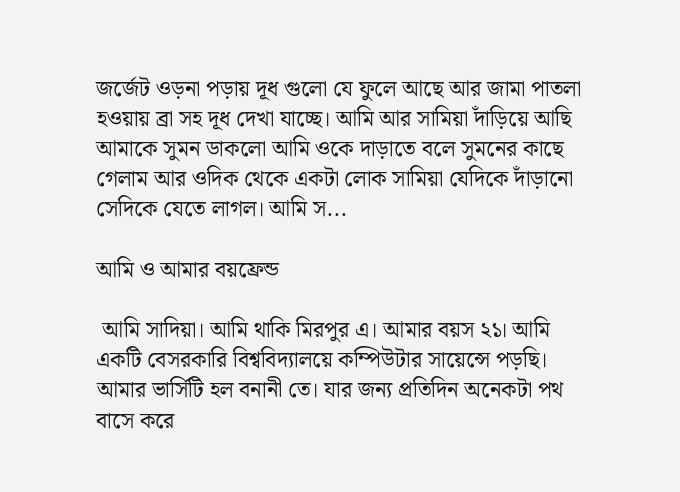জর্জেট ওড়না পড়ায় দূধ গুলো যে ফুলে আছে আর জামা পাতলা হওয়ায় ব্রা সহ দূধ দেখা যাচ্ছে। আমি আর সামিয়া দাঁড়িয়ে আছি আমাকে সুমন ডাকলো আমি ওকে দাড়াতে বলে সুমনের কাছে গেলাম আর ওদিক থেকে একটা লোক সামিয়া যেদিকে দাঁড়ানো সেদিকে যেতে লাগল। আমি স...

আমি ও আমার বয়ফ্রেন্ড

 আমি সাদিয়া। আমি থাকি মিরপুর এ। আমার বয়স ২১। আমি একটি বেসরকারি বিশ্ববিদ্যালয়ে কম্পিউটার সায়েন্সে পড়ছি। আমার ভার্সিটি হল বনানী তে। যার জন্য প্রতিদিন অনেকটা পথ বাসে করে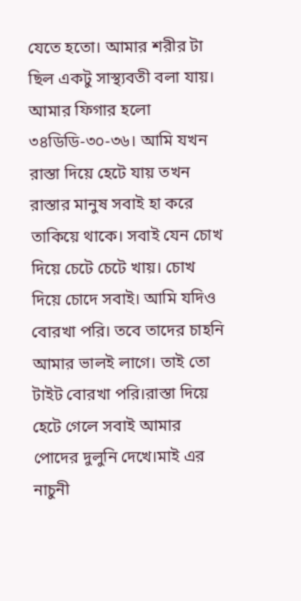যেতে হতো। আমার শরীর টা ছিল একটু সাস্থ্যবতী বলা যায়। আমার ফিগার হলো ৩৪ডিডি-৩০-৩৬। আমি যখন রাস্তা দিয়ে হেটে যায় তখন রাস্তার মানুষ সবাই হা করে তাকিয়ে থাকে। সবাই যেন চোখ দিয়ে চেটে চেটে খায়। চোখ দিয়ে চোদে সবাই। আমি যদিও বোরখা পরি। তবে তাদের চাহনি আমার ভালই লাগে। তাই তো টাইট বোরখা পরি।রাস্তা দিয়ে হেটে গেলে সবাই আমার পোদের দুলুনি দেখে।মাই এর নাচুনী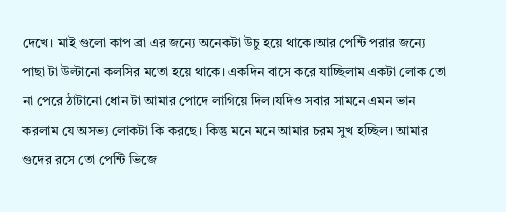দেখে। মাই গুলো কাপ ব্রা এর জন্যে অনেকটা উচু হয়ে থাকে।আর পেন্টি পরার জন্যে পাছা টা উল্টানো কলসির মতো হয়ে থাকে। একদিন বাসে করে যাচ্ছিলাম একটা লোক তো না পেরে ঠাটানো ধোন টা আমার পোদে লাগিয়ে দিল।যদিও সবার সামনে এমন ভান করলাম যে অসভ্য লোকটা কি করছে। কিন্তু মনে মনে আমার চরম সুখ হচ্ছিল। আমার গুদের রসে তো পেন্টি ভিজে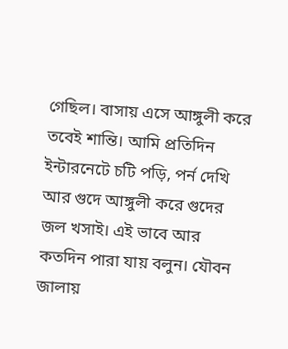গেছিল। বাসায় এসে আঙ্গুলী করে তবেই শান্তি। আমি প্রতিদিন ইন্টারনেটে চটি পড়ি, পর্ন দেখি আর গুদে আঙ্গুলী করে গুদের জল খসাই। এই ভাবে আর কতদিন পারা যায় বলুন। যৌবন জালায়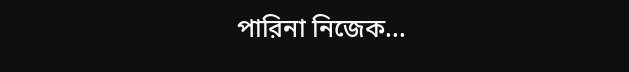পারিনা নিজেক...